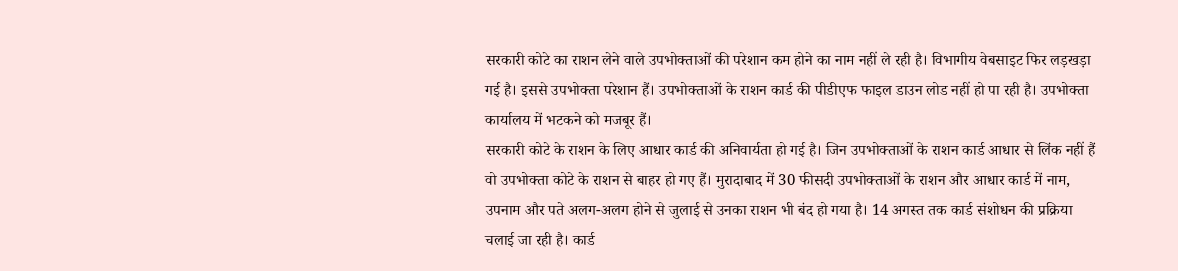सरकारी कोटे का राशन लेने वाले उपभोक्ताओं की परेशान कम होने का नाम नहीं ले रही है। विभागीय वेबसाइट फिर लड़खड़ा गई है। इससे उपभोक्ता परेशान हैं। उपभोक्ताओं के राशन कार्ड की पीडीएफ फाइल डाउन लोड नहीं हो पा रही है। उपभोक्ता कार्यालय में भटकने को मजबूर हैं।
सरकारी कोटे के राशन के लिए आधार कार्ड की अनिवार्यता हो गई है। जिन उपभोक्ताओं के राशन कार्ड आधार से लिंक नहीं हैं वो उपभोक्ता कोटे के राशन से बाहर हो गए हैं। मुरादाबाद में 30 फीसदी उपभोक्ताओं के राशन और आधार कार्ड में नाम, उपनाम और पते अलग-अलग होने से जुलाई से उनका राशन भी बंद हो गया है। 14 अगस्त तक कार्ड संशोधन की प्रक्रिया चलाई जा रही है। कार्ड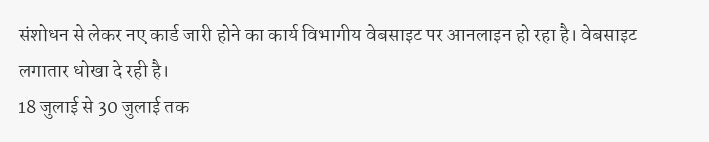संशोधन से लेकर नए कार्ड जारी होने का कार्य विभागीय वेबसाइट पर आनलाइन हो रहा है। वेबसाइट लगातार धोखा दे रही है।
18 जुलाई से 30 जुलाई तक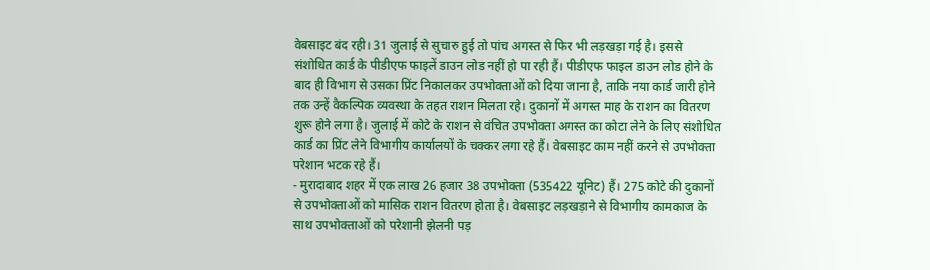वेबसाइट बंद रही। 31 जुलाई से सुचारु हुई तो पांच अगस्त से फिर भी लड़खड़ा गई है। इससे संशोधित कार्ड के पीडीएफ फाइलें डाउन लोड नहीं हो पा रही हैं। पीडीएफ फाइल डाउन लोड होने के बाद ही विभाग से उसका प्रिंट निकालकर उपभोक्ताओं को दिया जाना है, ताकि नया कार्ड जारी होने तक उन्हें वैकल्पिक व्यवस्था के तहत राशन मिलता रहे। दुकानों में अगस्त माह के राशन का वितरण शुरू होने लगा है। जुलाई में कोटे के राशन से वंचित उपभोक्ता अगस्त का कोटा लेने के लिए संशोधित कार्ड का प्रिंट लेने विभागीय कार्यालयों के चक्कर लगा रहे हैं। वेबसाइट काम नहीं करने से उपभोक्ता परेशान भटक रहे हैं।
- मुरादाबाद शहर में एक लाख 26 हजार 38 उपभोक्ता (535422 यूनिट) हैं। 275 कोटे की दुकानों से उपभोक्ताओं को मासिक राशन वितरण होता है। वेबसाइट लड़खड़ाने से विभागीय कामकाज के साथ उपभोक्ताओं को परेशानी झेलनी पड़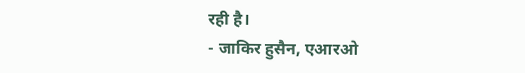रही है।
- जाकिर हुसैन, एआरओ